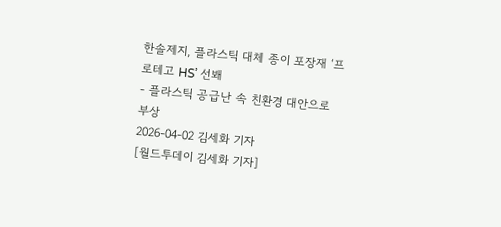한솔제지, 플라스틱 대체 종이 포장재 ‘프로테고 HS’ 선봬
- 플라스틱 공급난 속 친환경 대안으로 부상
2026-04-02 김세화 기자
[월드투데이 김세화 기자]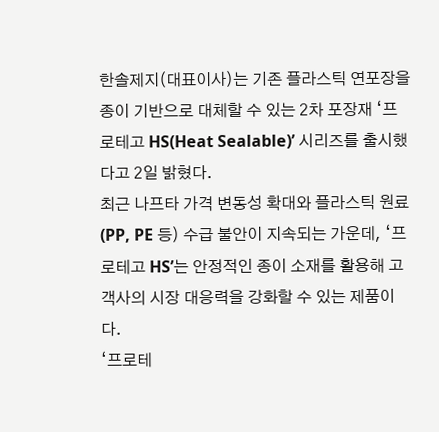한솔제지(대표이사)는 기존 플라스틱 연포장을 종이 기반으로 대체할 수 있는 2차 포장재 ‘프로테고 HS(Heat Sealable)’ 시리즈를 출시했다고 2일 밝혔다.
최근 나프타 가격 변동성 확대와 플라스틱 원료(PP, PE 등) 수급 불안이 지속되는 가운데, ‘프로테고 HS’는 안정적인 종이 소재를 활용해 고객사의 시장 대응력을 강화할 수 있는 제품이다.
‘프로테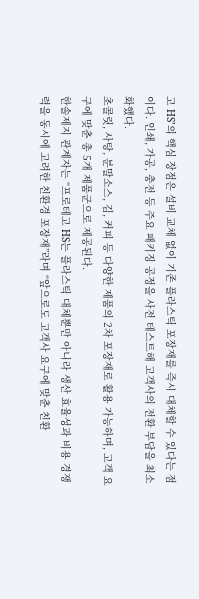고 HS’의 핵심 장점은 설비 교체 없이 기존 플라스틱 포장재를 즉시 대체할 수 있다는 점이다. 인쇄, 가공, 충전 등 주요 패키징 공정을 사전 테스트해 고객사의 전환 부담을 최소화했다.
초콜릿, 사탕, 분말소스, 김, 커피 등 다양한 제품의 2차 포장재로 활용 가능하며, 고객 요구에 맞춘 총 5개 제품군으로 제공된다.
한솔제지 관계자는 “프로테고 HS는 플라스틱 대체뿐만 아니라 생산 효율성과 비용 경쟁력을 동시에 고려한 친환경 포장재”라며 “앞으로도 고객사 요구에 맞춘 친환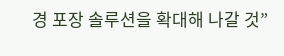경 포장 솔루션을 확대해 나갈 것”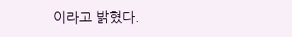이라고 밝혔다.